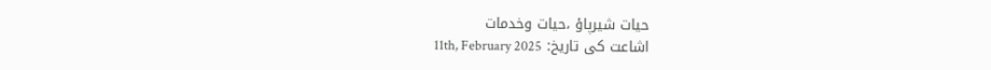حیات شیرپاؤ ،حیات وخدمات
اشاعت کی تاریخ: 11th, February 2025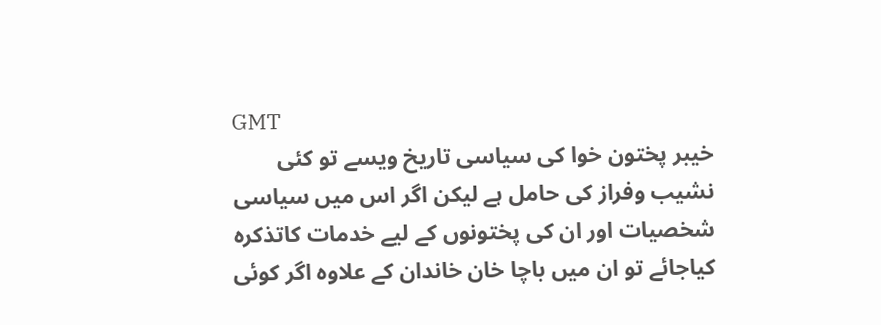GMT
خیبر پختون خوا کی سیاسی تاریخ ویسے تو کئی نشیب وفراز کی حامل ہے لیکن اگر اس میں سیاسی شخصیات اور ان کی پختونوں کے لیے خدمات کاتذکرہ کیاجائے تو ان میں باچا خان خاندان کے علاوہ اگر کوئی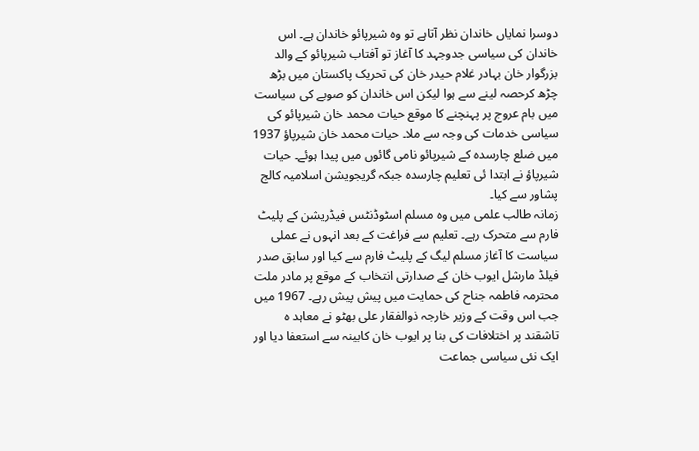دوسرا نمایاں خاندان نظر آتاہے تو وہ شیرپائو خاندان ہے۔ اس خاندان کی سیاسی جدوجہد کا آغاز تو آفتاب شیرپائو کے والد بزرگوار خان بہادر غلام حیدر خان کی تحریک پاکستان میں بڑھ چڑھ کرحصہ لینے سے ہوا لیکن اس خاندان کو صوبے کی سیاست میں بام عروج پر پہنچنے کا موقع حیات محمد خان شیرپائو کی سیاسی خدمات کی وجہ سے ملا۔ حیات محمد خان شیرپاؤ 1937 میں ضلع چارسدہ کے شیرپائو نامی گائوں میں پیدا ہوئے۔ حیات شیرپاؤ نے ابتدا ئی تعلیم چارسدہ جبکہ گریجویشن اسلامیہ کالج پشاور سے کیا۔
زمانہ طالب علمی میں وہ مسلم اسٹوڈنٹس فیڈریشن کے پلیٹ فارم سے متحرک رہے۔ تعلیم سے فراغت کے بعد انہوں نے عملی سیاست کا آغاز مسلم لیگ کے پلیٹ فارم سے کیا اور سابق صدر فیلڈ مارشل ایوب خان کے صدارتی انتخاب کے موقع پر مادر ملت محترمہ فاطمہ جناح کی حمایت میں پیش پیش رہے۔ 1967 میں جب اس وقت کے وزیر خارجہ ذوالفقار علی بھٹو نے معاہد ہ تاشقند پر اختلافات کی بنا پر ایوب خان کابینہ سے استعفا دیا اور ایک نئی سیاسی جماعت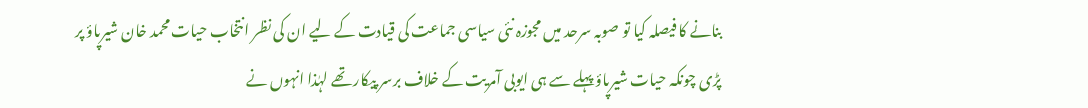بنانے کا فیصلہ کیا تو صوبہ سرحد میں مجوزہ نئی سیاسی جماعت کی قیادت کے لیے ان کی نظر انتخاب حیات محمد خان شیرپاؤ پر پڑی چونکہ حیات شیرپاؤ پہلے سے ہی ایوبی آمریت کے خلاف برسر پیکار تھے لہٰذا انہوں نے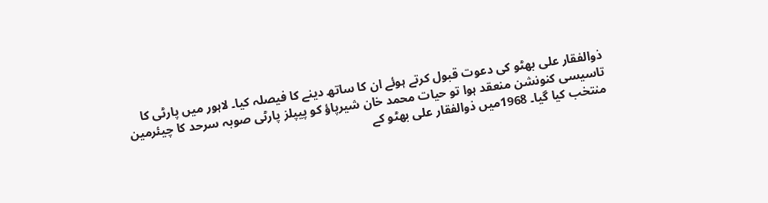ذوالفقار علی بھٹو کی دعوت قبول کرتے ہوئے ان کا ساتھ دینے کا فیصلہ کیا۔ لاہور میں پارٹی کا تاسیسی کنونشن منعقد ہوا تو حیات محمد خان شیرپاؤ کو پیپلز پارٹی صوبہ سرحد کا چیئرمین منتخب کیا گیا۔ 1968میں ذوالفقار علی بھٹو کے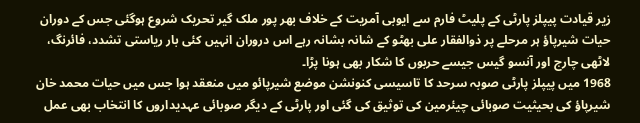زیر قیادت پیپلز پارٹی کے پلیٹ فارم سے ایوبی آمریت کے خلاف بھر پور ملک گیر تحریک شروع ہوگئی جس کے دوران حیات شیرپاؤ ہر مرحلے پر ذوالفقار علی بھٹو کے شانہ بشانہ رہے اس دروران انہیں کئی بار ریاستی تشدد، فائرنگ، لاٹھی چارج اور آنسو گیس جیسے حربوں کا شکار بھی ہونا پڑا۔
1968 میں پیپلز پارٹی صوبہ سرحد کا تاسیسی کنونشن موضع شیرپائو میں منعقد ہوا جس میں حیات محمد خان شیرپاؤ کی بحیثیت صوبائی چیئرمین کی توثیق کی گئی اور پارٹی کے دیگر صوبائی عہدیداروں کا انتخاب بھی عمل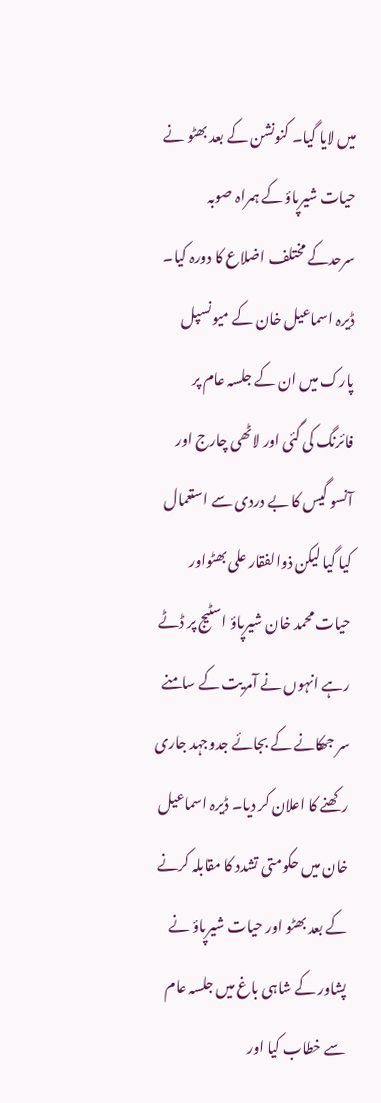میں لایا گیا۔ کنونشن کے بعد بھٹو نے حیات شیرپاؤ کے ہمراہ صوبہ سرحدکے مختلف اضلاع کا دورہ کیا۔ ڈیرہ اسماعیل خان کے میونسپل پارک میں ان کے جلسہ عام پر فائرنگ کی گئی اور لاٹھی چارج اور آنسو گیس کا بے دردی سے استعمال کیا گیا لیکن ذوالفقار علی بھٹواور حیات محمد خان شیرپاؤ اسٹیج پر ڈٹے رہے انہوں نے آمریت کے سامنے سر جھکانے کے بجائے جدوجہد جاری رکھنے کا اعلان کر دیا۔ ڈیرہ اسماعیل خان میں حکومتی تشدد کا مقابلہ کرنے کے بعد بھٹو اور حیات شیرپاؤ نے پشاور کے شاہی باغ میں جلسہ عام سے خطاب کیا اور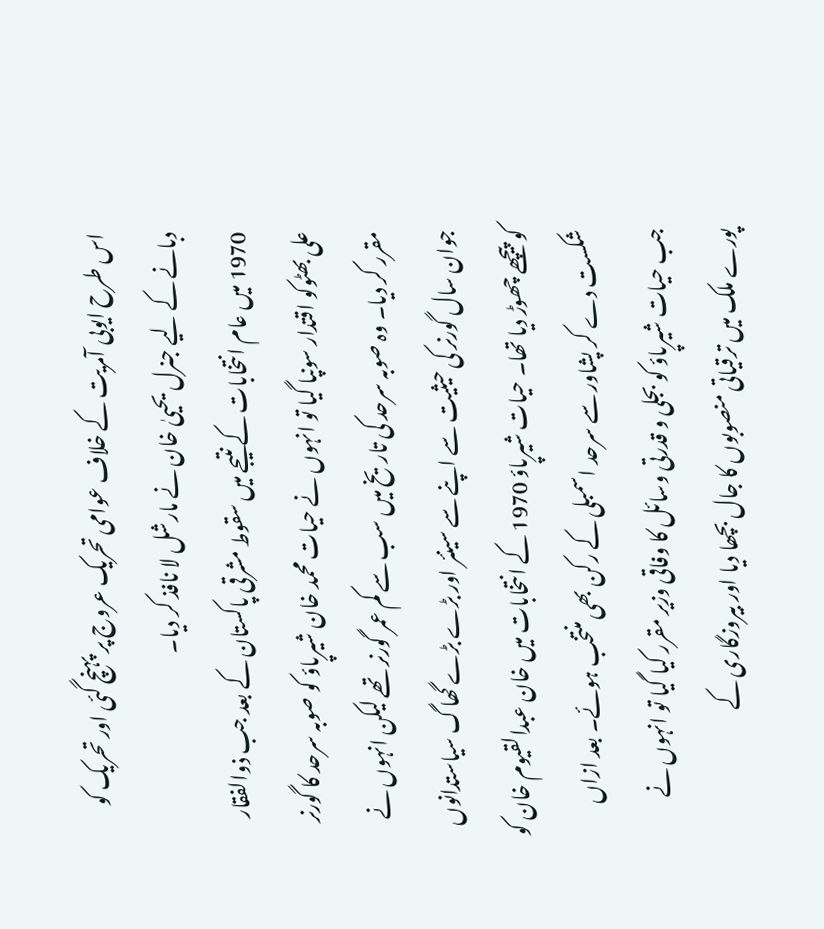اس طرح ایوبی آمریت کے خلاف عوامی تحریک عروج پر پہنچ گئی اور تحریک کو دبانے کے لیے جنرل یحییٰ خان نے مارشل لا نافذ کر دیا۔
1970 میں عام انتخابات کے نتیجے میں سقوط مشرقی پاکستان کے بعد جب ذوالفقار علی بھٹوکو اقتدار سونپا گیا تو انہوں نے حیات محمد خان شیرپاؤ کو صوبہ سرحد کا گورنر مقرر کر دیا۔ وہ صوبہ سرحد کی تاریخ میں سب سے کم عمر گورنر تھے لیکن انہوں نے جوان سال گورنر کی حیثیت سے اپنے سے سینئر اور بڑے بڑے گھاگ سیاستدانوں کو پیچھے چھوڑ دیا تھا۔ حیات شیرپاؤ 1970 کے انتخابات میں خان عبدالقیوم خان کو شکست دے کر پشاور سے سرحد اسمبلی کے رکن بھی منتخب ہوئے۔ بعد ازاں جب حیات شیرپاؤ کو بجلی و قدرتی وسائل کا وفاقی وزیر مقرر کیا گیا تو انہوں نے پورے ملک میں ترقیاتی منصوبوں کا جال بچھا دیا اور بیروزگاری کے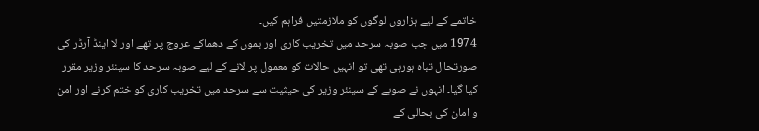خاتمے کے لیے ہزاروں لوگوں کو ملازمتیں فراہم کیں۔
1974 میں جب صوبہ سرحد میں تخریب کاری اور بموں کے دھماکے عروج پر تھے اور لا اینڈ آرڈر کی صورتحال تباہ ہورہی تھی تو انہیں حالات کو معمول پر لانے کے لیے صوبہ سرحد کا سینئر وزیر مقرر کیا گیا۔ انہوں نے صوبے کے سینئر وزیر کی حیثیت سے سرحد میں تخریب کاری کو ختم کرنے اور امن و امان کی بحالی کے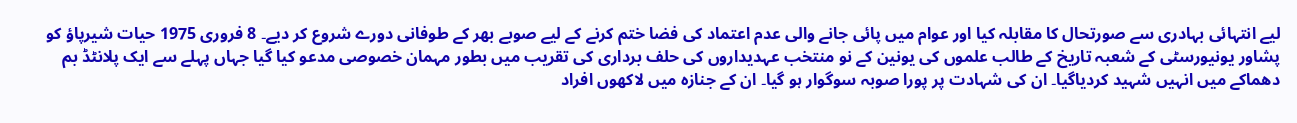لیے انتہائی بہادری سے صورتحال کا مقابلہ کیا اور عوام میں پائی جانے والی عدم اعتماد کی فضا ختم کرنے کے لیے صوبے بھر کے طوفانی دورے شروع کر دیے۔ 8 فروری 1975 حیات شیرپاؤ کو پشاور یونیورسٹی کے شعبہ تاریخ کے طالب علموں کی یونین کے نو منتخب عہدیداروں کی حلف برداری کی تقریب میں بطور مہمان خصوصی مدعو کیا گیا جہاں پہلے سے ایک پلانٹڈ بم دھماکے میں انہیں شہید کردیاگیا۔ ان کی شہادت پر پورا صوبہ سوگوار ہو گیا۔ ان کے جنازہ میں لاکھوں افراد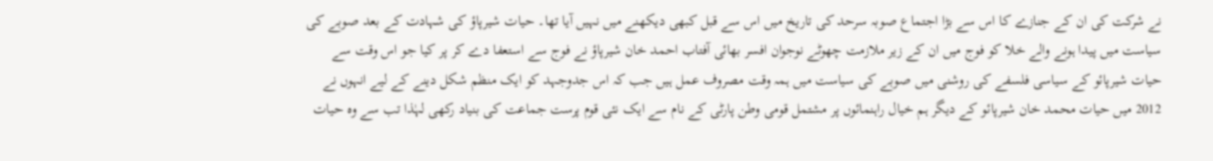نے شرکت کی ان کے جنازے کا اس سے بڑا اجتماع صوبہ سرحد کی تاریخ میں اس سے قبل کبھی دیکھنے میں نہیں آیا تھا۔ حیات شیرپاؤ کی شہادت کے بعد صوبے کی سیاست میں پیدا ہونے والے خلا کو فوج میں ان کے زیر ملازمت چھوٹے نوجوان افسر بھائی آفتاب احمد خان شیرپاؤ نے فوج سے استعفا دے کر پر کیا جو اس وقت سے حیات شیرپائو کے سیاسی فلسفے کی روشنی میں صوبے کی سیاست میں ہمہ وقت مصروف عمل ہیں جب کہ اس جدوجہد کو ایک منظم شکل دینے کے لیے انہوں نے 2012 میں حیات محمد خان شیرپائو کے دیگر ہم خیال راہنمائوں پر مشتمل قومی وطن پارٹی کے نام سے ایک نئی قوم پرست جماعت کی بنیاد رکھی لہٰذا تب سے وہ حیات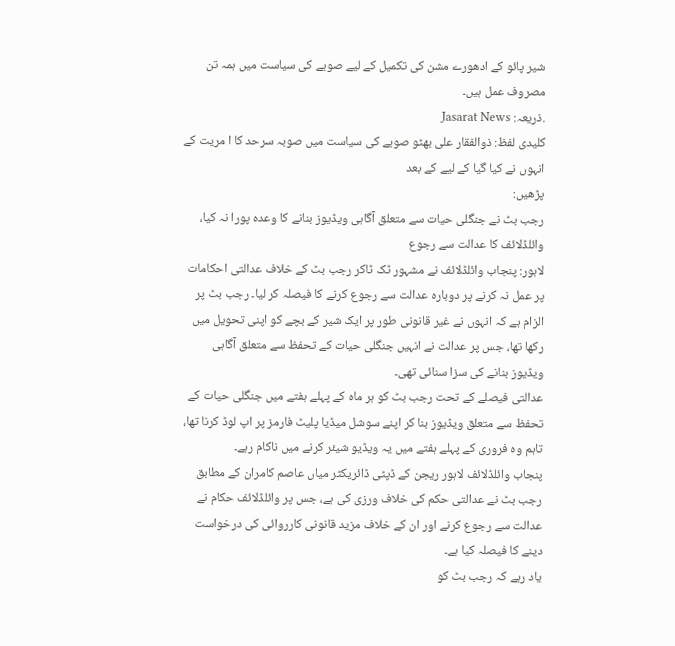شیر پائو کے ادھورے مشن کی تکمیل کے لیے صوبے کی سیاست میں ہمہ تن مصروف عمل ہیں۔
.ذریعہ: Jasarat News
کلیدی لفظ: ذوالفقار علی بھٹو صوبے کی سیاست میں صوبہ سرحد کا ا مریت کے انہوں نے کیا گیا کے لیے کے بعد
پڑھیں:
رجب بٹ نے جنگلی حیات سے متعلق آگاہی ویڈیوز بنانے کا وعدہ پورا نہ کیا، وائلڈلائف کا عدالت سے رجوع
لاہور: پنجاب وائلڈلائف نے مشہور ٹک ٹاکر رجب بٹ کے خلاف عدالتی احکامات پر عمل نہ کرنے پر دوبارہ عدالت سے رجوع کرنے کا فیصلہ کر لیا۔ رجب بٹ پر الزام ہے کہ انہوں نے غیر قانونی طور پر ایک شیر کے بچے کو اپنی تحویل میں رکھا تھا، جس پر عدالت نے انہیں جنگلی حیات کے تحفظ سے متعلق آگاہی ویڈیوز بنانے کی سزا سنائی تھی۔
عدالتی فیصلے کے تحت رجب بٹ کو ہر ماہ کے پہلے ہفتے میں جنگلی حیات کے تحفظ سے متعلق ویڈیوز بنا کر اپنے سوشل میڈیا پلیٹ فارمز پر اپ لوڈ کرنا تھا، تاہم وہ فروری کے پہلے ہفتے میں یہ ویڈیو شیئر کرنے میں ناکام رہے۔
پنجاب وائلڈلائف لاہور ریجن کے ڈپٹی ڈائریکٹر میاں عاصم کامران کے مطابق رجب بٹ نے عدالتی حکم کی خلاف ورزی کی ہے، جس پر وائلڈلائف حکام نے عدالت سے رجوع کرنے اور ان کے خلاف مزید قانونی کارروائی کی درخواست دینے کا فیصلہ کیا ہے۔
یاد رہے کہ رجب بٹ کو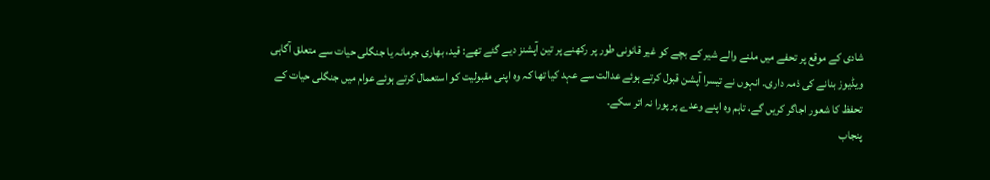شادی کے موقع پر تحفے میں ملنے والے شیر کے بچے کو غیر قانونی طور پر رکھنے پر تین آپشنز دیے گئے تھے: قید، بھاری جرمانہ یا جنگلی حیات سے متعلق آگاہی ویڈیوز بنانے کی ذمہ داری۔ انہوں نے تیسرا آپشن قبول کرتے ہوئے عدالت سے عہد کیا تھا کہ وہ اپنی مقبولیت کو استعمال کرتے ہوئے عوام میں جنگلی حیات کے تحفظ کا شعور اجاگر کریں گے، تاہم وہ اپنے وعدے پر پورا نہ اتر سکے۔
پنجاب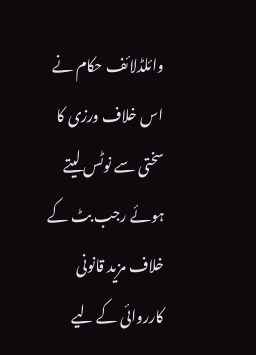وائلڈلائف حکام نے اس خلاف ورزی کا سختی سے نوٹس لیتے ہوئے رجب بٹ کے خلاف مزید قانونی کارروائی کے لیے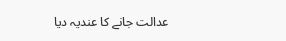عدالت جانے کا عندیہ دیا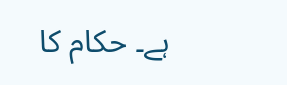ہے۔ حکام کا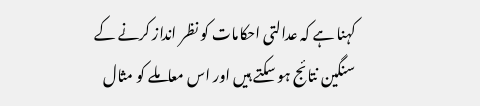کہنا ہے کہ عدالتی احکامات کو نظر انداز کرنے کے سنگین نتائج ہو سکتے ہیں اور اس معاملے کو مثال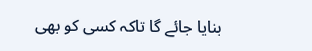بنایا جائے گا تاکہ کسی کو بھی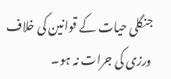جنگلی حیات کے قوانین کی خلاف ورزی کی جرات نہ ہو۔